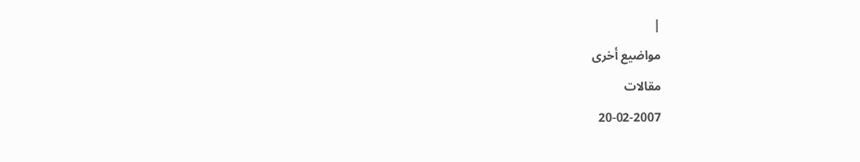|
مواضيع أخرى
مقالات
20-02-2007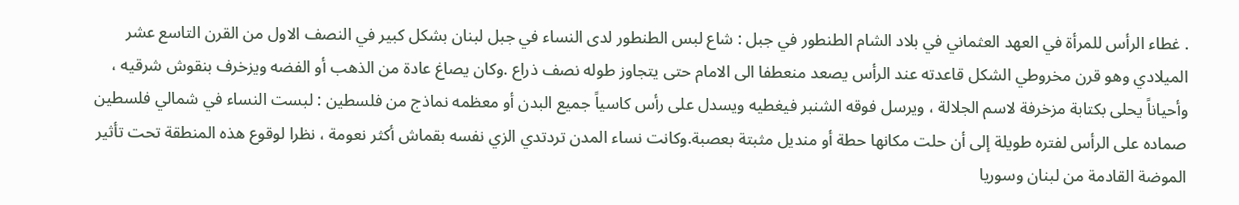. غطاء الرأس للمرأة في العهد العثماني في بلاد الشام الطنطور في جبل : شاع لبس الطنطور لدى النساء في جبل لبنان بشكل كبير في النصف الاول من القرن التاسع عشر الميلادي وهو قرن مخروطي الشكل قاعدته عند الرأس يصعد منعطفا الى الامام حتى يتجاوز طوله نصف ذراع .وكان يصاغ عادة من الذهب أو الفضه ويزخرف بنقوش شرقيه ، وأحياناً يحلى بكتابة مزخرفة لاسم الجلالة ، ويرسل فوقه الشنبر فيغطيه ويسدل على رأس كاسياً جميع البدن أو معظمه نماذج من فلسطين : لبست النساء في شمالي فلسطين صماده على الرأس لفتره طويلة إلى أن حلت مكانها حطة أو منديل مثبتة بعصبة.وكانت نساء المدن تردتدي الزي نفسه بقماش أكثر نعومة ، نظرا لوقوع هذه المنطقة تحت تأثير الموضة القادمة من لبنان وسوريا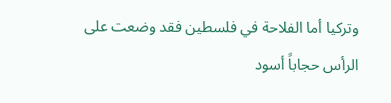وتركيا أما الفلاحة في فلسطين فقد وضعت على الرأس حجاباً أسود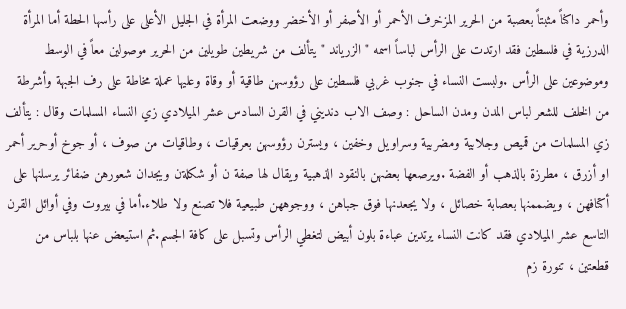وأحمر داكناً مثبتاً بعصبة من الحرير المزخرف الأحمر أو الأصفر أو الأخضر ووضعت المرأة في الجليل الأعلى على رأسها الحطة أما المرأة الدرزية في فلسطين فقد ارتدت على الرأس لباساً اسمه " الزرياند " يتألف من شريطين طويلين من الحرير موصولين معاً في الوسط وموضوعين على الرأس .ولبست النساء في جنوب غربي فلسطين على رؤوسهن طاقية أو وقاة وعليها عملة مخاطة على رف الجبهة وأشرطة من الخلف للشعر لباس المدن ومدن الساحل : وصف الاب دنديني في القرن السادس عشر الميلادي زي النساء المسلمات وقال : يتألف زي المسلمات من قميص وجلابية ومضربية وسراويل وخفين ، ويسترن رؤوسهن بعرقيات ، وطاقيات من صوف ، أو جوخ أوحرير أحمر او أزرق ، مطرزة بالذهب أو الفضة .ويرصعها بعضهن بالنقود الذهبية ويقال لها صفة ن أو شكلةن ويجدان شعورهن ضفائر يرسلنها على أكتافهن ، ويضممنها بعصابة خصائل ، ولا يجعدنها فوق جباهن ، ووجوههن طبيعية فلا تصنع ولا طلاء.أما في بيروت وفي أوائل القرن التاسع عشر الميلادي فقد كانت النساء يرتدين عباءة بلون أبيض لتغطي الرأس وتسبل على كافة الجسم.ثم استيعض عنها بلباس من قطعتين ، تنورة زم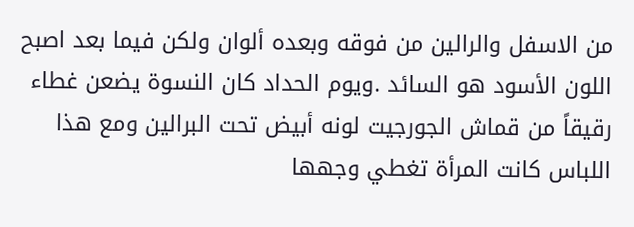من الاسفل والرالين من فوقه وبعده ألوان ولكن فيما بعد اصبح اللون الأسود هو السائد .ويوم الحداد كان النسوة يضعن غطاء رقيقاً من قماش الجورجيت لونه أبيض تحت البرالين ومع هذا اللباس كانت المرأة تغطي وجهها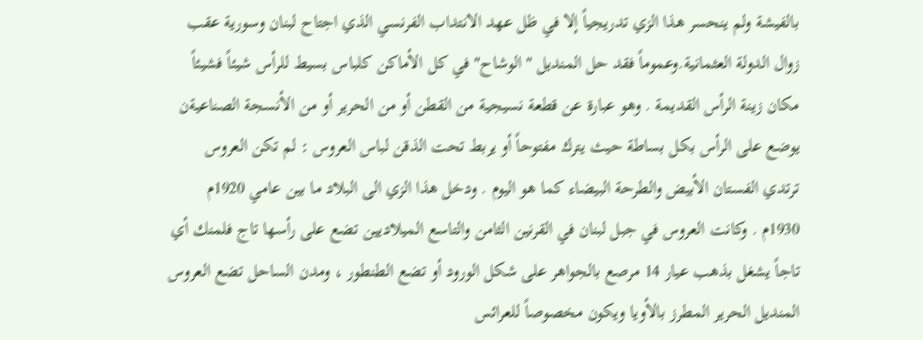بالفيشة ولم ينحسر هذا الزي تدريجياً إلا في ظل عهد الانتداب الفرنسي الذي اجتاح لبنان وسورية عقب زوال الدولة العثمانية.وعموماً فقد حل المنديل " الوشاح" في كل الأماكن كلباس بسيط للرأس شيئاً فشيئاً مكان زينة الرأس القديمة . وهو عبارة عن قطعة نسيجية من القطن أو من الحرير أو من الأنسجة الصناعيةن يوضع على الرأس بكل بساطة حيث يترك مفتوحاً أو يربط تحت الذقن لباس العروس : لم تكن العروس ترتدي الفستان الأبيض والطرحة البيضاء كما هو اليوم . ودخل هذا الزي الى البلاد ما بين عامي 1920م 1930م . وكانت العروس في جبل لبنان في القرنين الثامن والتاسع الميلاديين تضع على رأسها تاج فلمنك أي تاجاً يشغل بذهب عيار 14 مرصع بالجواهر على شكل الورود أو تضع الطنطور ، ومدن الساحل تضع العروس المنديل الحرير المطرز بالأويا ويكون مخصوصاً للعرائس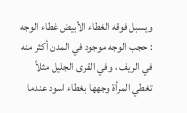ويسبل فوقه الغطاء الأبيض غطاء الوجه : حجب الوجه موجود في المدن أكثر منه في الريف ، وفي القرى الجليل مثلاً تغطي المرأة وجهها بغطاء اسود عندما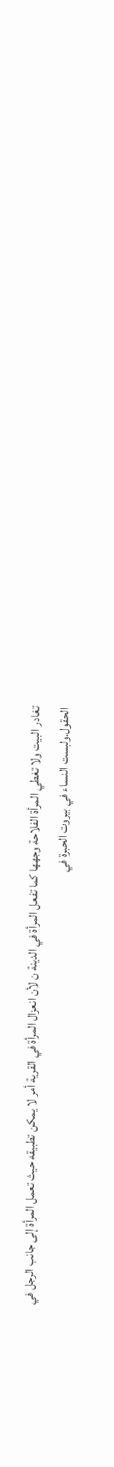تغادر البيت ولا تغطي المرأة الفلاحة وجهها كما تفعل المرأة في الدينة ن لأن انعزال المرأة في القرية أمر لا يمكن تطبيقه حيث تعمل المرأة إلى جانب الرجل في الحقول.ولبست النساء في بيروت الحبرة في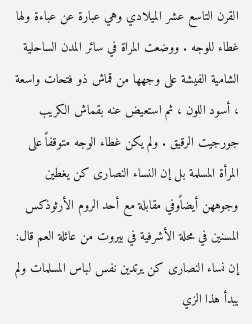القرن التاسع عشر الميلادي وهي عبارة عن عباءة ولها غطاء للوجه . ووضعت المراة في سائر المدن الساحلية الشامية الفيشة على وجهها من قماش ذو فتحات واسعة ، أسود اللون ، ثم استعيض عنه بقماش الكريب جورجيت الرقيق . ولم يكن غطاء الوجه متوقفاً على المرأة المسلمة بل إن النساء النصارى كن يغطين وجوههن أيضاًوفي مقابلة مع أحد الروم الأرثوذكس المسنين في محلة الأشرفية في بيروت من عائلة العم قال: إن نساء النصارى كن يرتدين نفس لباس المسلمات ولم يبدأ هذا الزي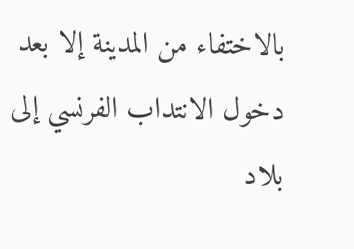بالاختفاء من المدينة إلا بعد دخول الانتداب الفرنسي إلى بلاد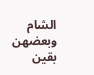الشام وبعضهن بقين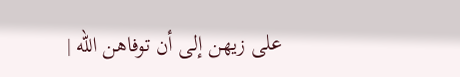على زيهن إلى أن توفاهن الله |